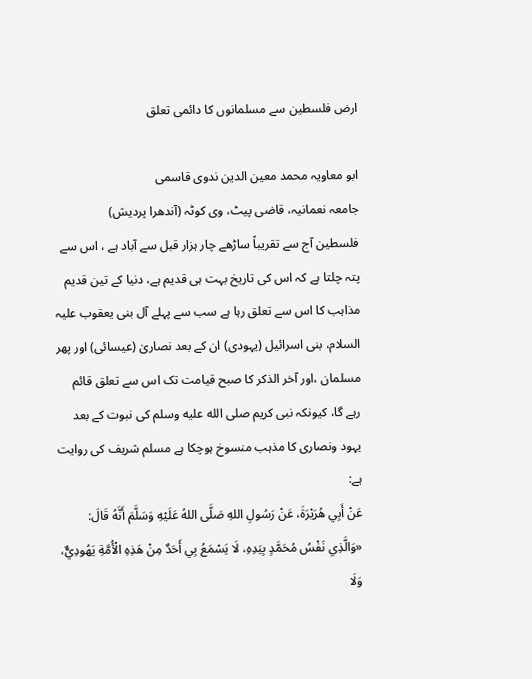ارض فلسطین سے مسلمانوں کا دائمی تعلق

ابو معاویہ محمد معین الدین ندوی قاسمی
جامعہ نعمانیہ، قاضی پیٹ، وی کوٹہ (آندھرا پردیش)
فلسطین آج سے تقریباً ساڑھے چار ہزار قبل سے آباد ہے ، اس سے پتہ چلتا ہے کہ اس کی تاریخ بہت ہی قدیم ہے، دنیا کے تین قدیم مذاہب کا اس سے تعلق رہا ہے سب سے پہلے آل بنی یعقوب علیہ السلام، بنی اسرائیل (یہودی) ان کے بعد نصاریٰ (عیسائی) اور پھر مسلمان ،اور آخر الذکر کا صبح قیامت تک اس سے تعلق قائم رہے گا، کیونکہ نبی کریم صلى الله عليه وسلم کی نبوت کے بعد یہود ونصاری کا مذہب منسوخ ہوچکا ہے مسلم شریف کی روایت ہے:
عَنْ أَبِي هُرَيْرَةَ، عَنْ رَسُولِ اللهِ صَلَّى اللهُ عَلَيْهِ وَسَلَّمَ أَنَّهُ قَالَ: «وَالَّذِي نَفْسُ مُحَمَّدٍ بِيَدِهِ، لَا يَسْمَعُ بِي أَحَدٌ مِنْ هَذِهِ الْأُمَّةِ يَهُودِيٌّ، وَلَا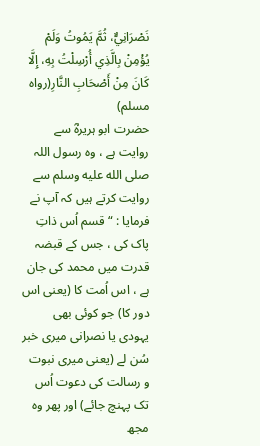نَصْرَانِيٌّ، ثُمَّ يَمُوتُ وَلَمْ يُؤْمِنْ بِالَّذِي أُرْسِلْتُ بِهِ، إِلَّا كَانَ مِنْ أَصْحَابِ النَّارِ(رواه مسلم)
حضرت ابو ہریرہؓ سے روایت ہے ، وہ رسول اللہ صلى الله عليه وسلم سے روایت کرتے ہیں کہ آپ نے فرمایا : “قسم اُس ذاتِ پاک کی ، جس کے قبضہ قدرت میں محمد کی جان ہے ، اس اُمت کا (یعنی اس دور کا) جو کوئی بھی یہودی یا نصرانی میری خبر سُن لے (یعنی میری نبوت و رسالت کی دعوت اُس تک پہنچ جائے) اور پھر وہ مجھ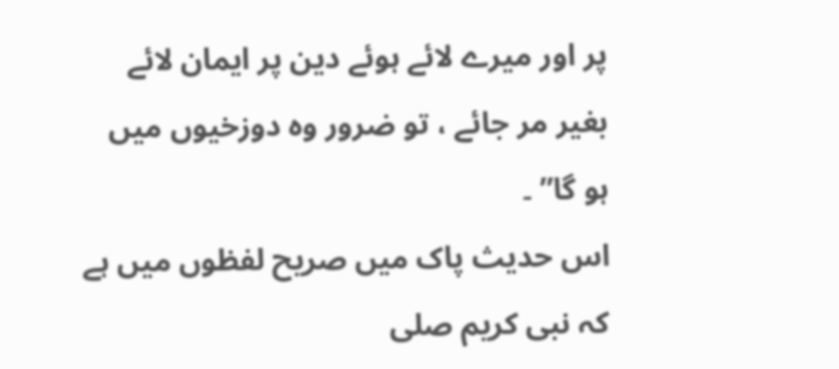پر اور میرے لائے ہوئے دین پر ایمان لائے بغیر مر جائے ، تو ضرور وہ دوزخیوں میں ہو گا” ۔
اس حدیث پاک میں صریح لفظوں میں ہے کہ نبی کریم صلى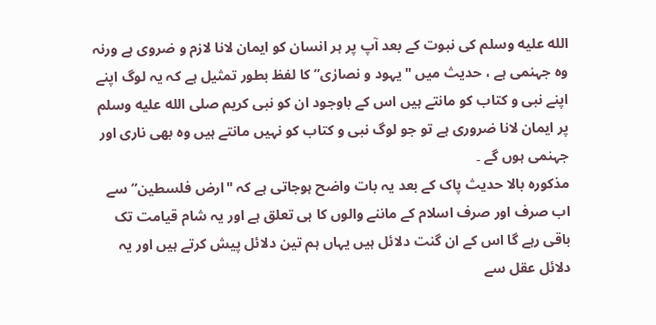الله عليه وسلم کی نبوت کے بعد آپ پر ہر انسان کو ایمان لانا لازم و ضروی ہے ورنہ وہ جہنمی ہے ، حدیث میں "یہود و نصارٰی”کا لفظ بطور تمثیل ہے کہ یہ لوگ اپنے اپنے نبی و کتاب کو مانتے ہیں اس کے باوجود ان کو نبی کریم صلى الله عليه وسلم پر ایمان لانا ضروری ہے تو جو لوگ نبی و کتاب کو نہیں مانتے ہیں وہ بھی ناری اور جہنمی ہوں گے ۔
مذکورہ بالا حدیث پاک کے بعد یہ بات واضح ہوجاتی ہے کہ "ارض فلسطین”سے اب صرف اور صرف اسلام کے ماننے والوں کا ہی تعلق ہے اور یہ شام قیامت تک باقی رہے گا اس کے ان گنت دلائل ہیں یہاں ہم تین دلائل پیش کرتے ہیں اور یہ دلائل عقل سے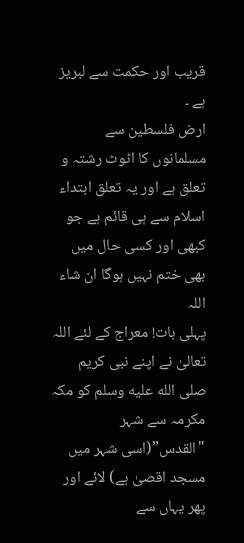قریب اور حکمت سے لبریز ہے ۔
ارض فلسطین سے مسلمانوں کا اٹوٹ رشتہ و تعلق ہے اور یہ تعلق ابتداء اسلام سے ہی قائم ہے جو کبھی اور کسی حال میں بھی ختم نہیں ہوگا ان شاء اللہ
پہلی بات! معراج کے لئے اللہ تعالیٰ نے اپنے نبی کریم صلى الله عليه وسلم کو مکہ مکرمہ سے شہر "القدس”(اسی شہر میں مسجد اقصیٰ ہے) لائے اور پھر یہاں سے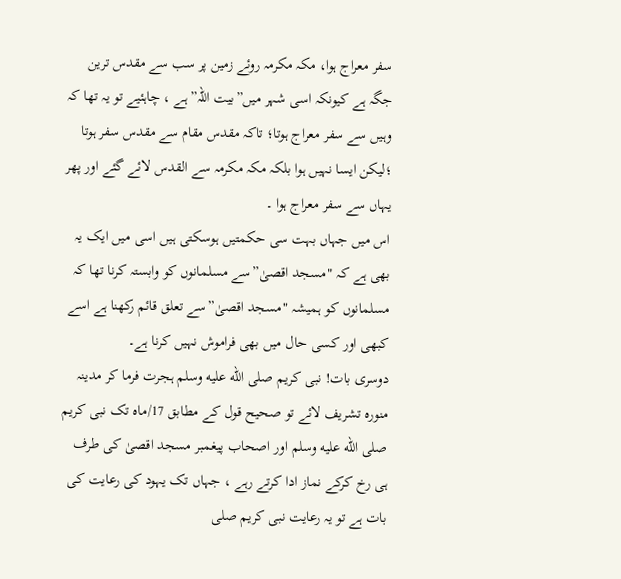سفر معراج ہوا، مکہ مکرمہ روئے زمین پر سب سے مقدس ترین جگہ ہے کیونکہ اسی شہر میں”بیت اللہ” ہے ، چاہئیے تو یہ تھا کہ وہیں سے سفر معراج ہوتا؛ تاکہ مقدس مقام سے مقدس سفر ہوتا ؛لیکن ایسا نہیں ہوا بلکہ مکہ مکرمہ سے القدس لائے گئے اور پھر یہاں سے سفر معراج ہوا ۔
اس میں جہاں بہت سی حکمتیں ہوسکتی ہیں اسی میں ایک یہ بھی ہے کہ "مسجد اقصیٰ”سے مسلمانوں کو وابستہ کرنا تھا کہ مسلمانوں کو ہمیشہ "مسجد اقصیٰ”سے تعلق قائم رکھنا ہے اسے کبھی اور کسی حال میں بھی فراموش نہیں کرنا ہے۔
دوسری بات! نبی کریم صلى الله عليه وسلم ہجرت فرما کر مدینہ منورہ تشریف لائے تو صحیح قول کے مطابق 17/ماہ تک نبی کریم صلى الله عليه وسلم اور اصحاب پیغمبر مسجد اقصیٰ کی طرف ہی رخ کرکے نماز ادا کرتے رہے ، جہاں تک یہود کی رعایت کی بات ہے تو یہ رعایت نبی کریم صلى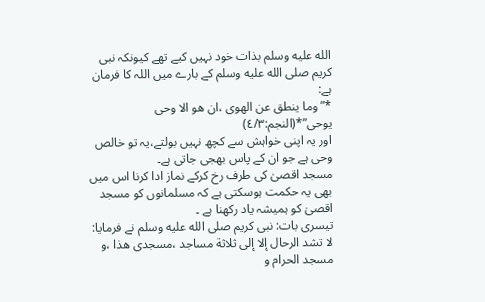الله عليه وسلم بذات خود نہیں کیے تھے کیونکہ نبی کریم صلى الله عليه وسلم کے بارے میں اللہ کا فرمان ہے:
*”وما ینطق عن الھوی ،ان ھو الا وحی یوحی”*(النجم:٤/٣)
اور یہ اپنی خواہش سے کچھ نہیں بولتے،یہ تو خالص وحی ہے جو ان کے پاس بھجی جاتی ہے۔
مسجد اقصیٰ کی طرف رخ کرکے نماز ادا کرنا اس میں بھی یہ حکمت ہوسکتی ہے کہ مسلمانوں کو مسجد اقصیٰ کو ہمیشہ یاد رکھنا ہے ۔
تیسری بات: نبی کریم صلى الله عليه وسلم نے فرمایا:
لا تشد الرحال إلا إلى ثلاثة مساجد ،مسجدى هذا ،و مسجد الحرام و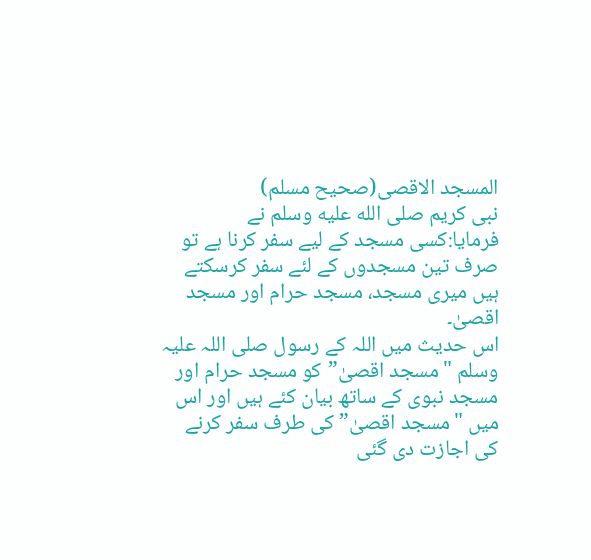المسجد الاقصى(صحیح مسلم)
نبی کریم صلى الله عليه وسلم نے فرمایا:کسی مسجد کے لیے سفر کرنا ہے تو صرف تین مسجدوں کے لئے سفر کرسکتے ہیں میری مسجد، مسجد حرام اور مسجد اقصیٰ۔
اس حدیث میں اللہ کے رسول صلی اللہ علیہ وسلم "مسجد اقصیٰ”کو مسجد حرام اور مسجد نبوی کے ساتھ بیان کئے ہیں اور اس میں "مسجد اقصیٰ” کی طرف سفر کرنے کی اجازت دی گئی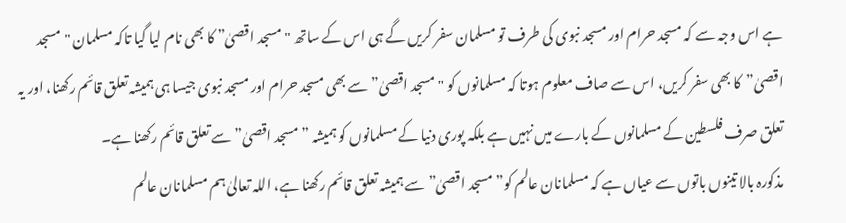ہے اس وجہ سے کہ مسجد حرام اور مسجد نبوی کی طرف تو مسلمان سفر کریں گے ہی اس کے ساتھ "مسجد اقصیٰ” کا بھی نام لیا گیا تاکہ مسلمان "مسجد اقصیٰ”کا بھی سفر کریں، اس سے صاف معلوم ہوتا کہ مسلمانوں کو "مسجد اقصیٰ” سے بھی مسجد حرام اور مسجد نبوی جیسا ہی ہمیشہ تعلق قائم رکھنا، اور یہ تعلق صرف فلسطین کے مسلمانوں کے بارے میں نہیں ہے بلکہ پوری دنیا کے مسلمانوں کو ہمیشہ ” مسجد اقصیٰ”سے تعلق قائم رکھنا ہے۔
مذکورہ بالا تینوں باتوں سے عیاں ہے کہ مسلمانان عالم کو”مسجد اقصیٰ”سے ہمیشہ تعلق قائم رکھنا ہے، اللہ تعالیٰ ہم مسلمانان عالم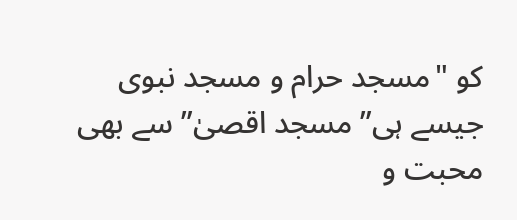کو "مسجد حرام و مسجد نبوی جیسے ہی”مسجد اقصیٰ” سے بھی محبت و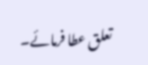تعلق عطا فرمائے۔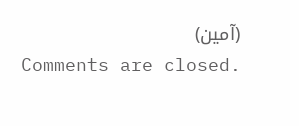(آمین)
Comments are closed.